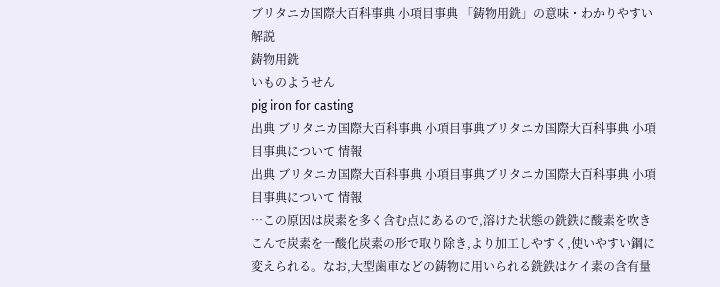ブリタニカ国際大百科事典 小項目事典 「鋳物用銑」の意味・わかりやすい解説
鋳物用銑
いものようせん
pig iron for casting
出典 ブリタニカ国際大百科事典 小項目事典ブリタニカ国際大百科事典 小項目事典について 情報
出典 ブリタニカ国際大百科事典 小項目事典ブリタニカ国際大百科事典 小項目事典について 情報
…この原因は炭素を多く含む点にあるので,溶けた状態の銑鉄に酸素を吹きこんで炭素を一酸化炭素の形で取り除き,より加工しやすく,使いやすい鋼に変えられる。なお,大型歯車などの鋳物に用いられる銑鉄はケイ素の含有量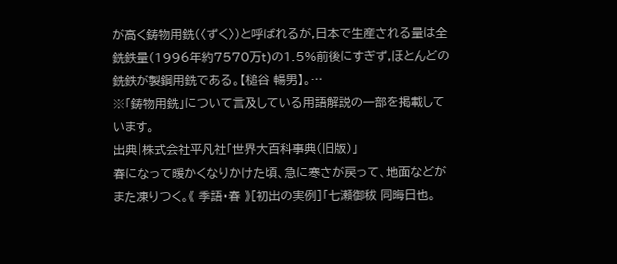が高く鋳物用銑(〈ずく〉)と呼ばれるが,日本で生産される量は全銑鉄量(1996年約7570万t)の1.5%前後にすぎず,ほとんどの銑鉄が製鋼用銑である。【槌谷 暢男】。…
※「鋳物用銑」について言及している用語解説の一部を掲載しています。
出典|株式会社平凡社「世界大百科事典(旧版)」
春になって暖かくなりかけた頃、急に寒さが戻って、地面などがまた凍りつく。《 季語・春 》[初出の実例]「七瀬御秡 同晦日也。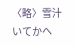〈略〉雪汁いてかへ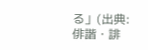る」(出典:俳諧・誹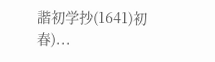諧初学抄(1641)初春)...